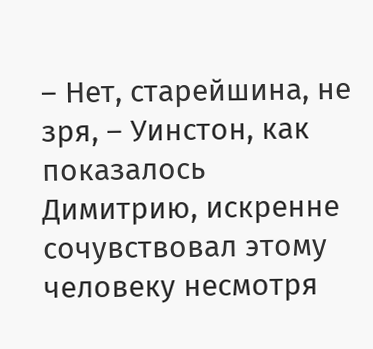– Нет, старейшина, не зря, – Уинстон, как показалось Димитрию, искренне сочувствовал этому человеку несмотря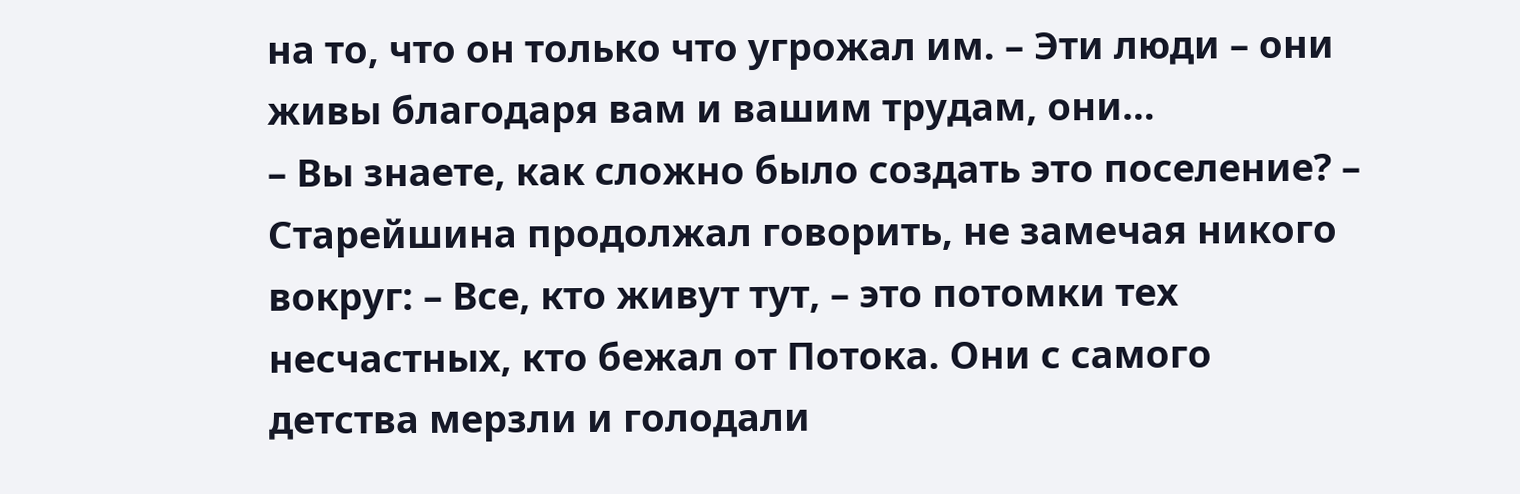на то, что он только что угрожал им. – Эти люди – они живы благодаря вам и вашим трудам, они…
– Вы знаете, как сложно было создать это поселение? – Старейшина продолжал говорить, не замечая никого вокруг: – Все, кто живут тут, – это потомки тех несчастных, кто бежал от Потока. Они с самого детства мерзли и голодали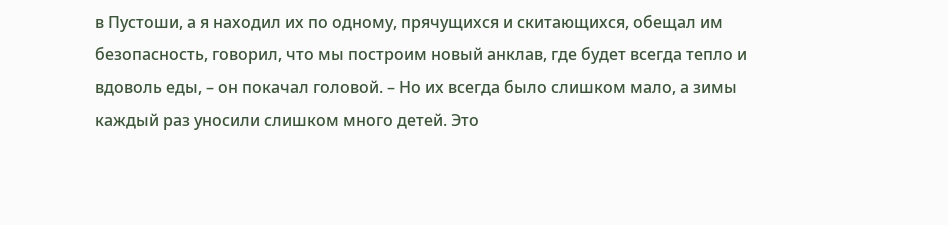в Пустоши, а я находил их по одному, прячущихся и скитающихся, обещал им безопасность, говорил, что мы построим новый анклав, где будет всегда тепло и вдоволь еды, – он покачал головой. – Но их всегда было слишком мало, а зимы каждый раз уносили слишком много детей. Это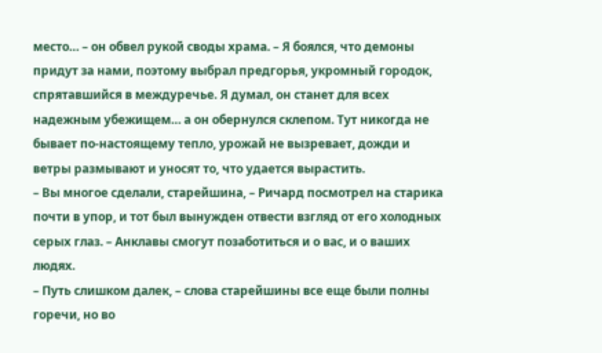место… – он обвел рукой своды храма. – Я боялся, что демоны придут за нами, поэтому выбрал предгорья, укромный городок, спрятавшийся в междуречье. Я думал, он станет для всех надежным убежищем… а он обернулся склепом. Тут никогда не бывает по-настоящему тепло, урожай не вызревает, дожди и ветры размывают и уносят то, что удается вырастить.
– Вы многое сделали, старейшина, – Ричард посмотрел на старика почти в упор, и тот был вынужден отвести взгляд от его холодных серых глаз. – Анклавы смогут позаботиться и о вас, и о ваших людях.
– Путь слишком далек, – слова старейшины все еще были полны горечи, но во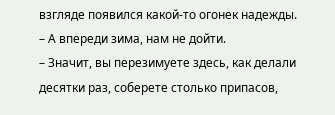взгляде появился какой-то огонек надежды. – А впереди зима, нам не дойти.
– Значит, вы перезимуете здесь, как делали десятки раз, соберете столько припасов,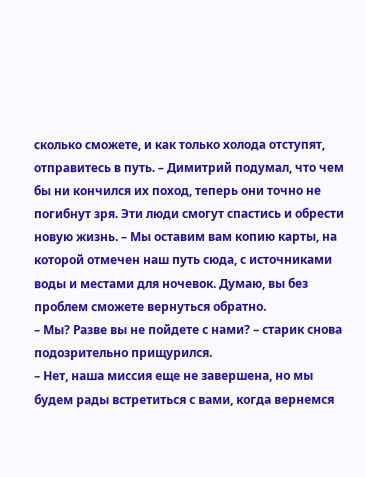сколько сможете, и как только холода отступят, отправитесь в путь. – Димитрий подумал, что чем бы ни кончился их поход, теперь они точно не погибнут зря. Эти люди смогут спастись и обрести новую жизнь. – Мы оставим вам копию карты, на которой отмечен наш путь сюда, с источниками воды и местами для ночевок. Думаю, вы без проблем сможете вернуться обратно.
– Мы? Разве вы не пойдете с нами? – старик снова подозрительно прищурился.
– Нет, наша миссия еще не завершена, но мы будем рады встретиться с вами, когда вернемся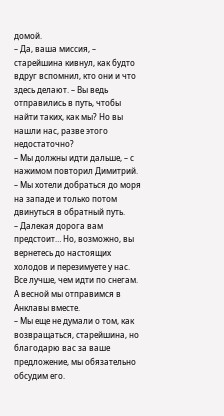домой.
– Да, ваша миссия, – старейшина кивнул, как будто вдруг вспомнил, кто они и что здесь делают. – Вы ведь отправились в путь, чтобы найти таких, как мы? Но вы нашли нас, разве этого недостаточно?
– Мы должны идти дальше, – с нажимом повторил Димитрий. – Мы хотели добраться до моря на западе и только потом двинуться в обратный путь.
– Далекая дорога вам предстоит… Но, возможно, вы вернетесь до настоящих холодов и перезимуете у нас. Все лучше, чем идти по снегам. А весной мы отправимся в Анклавы вместе.
– Мы еще не думали о том, как возвращаться, старейшина, но благодарю вас за ваше предложение, мы обязательно обсудим его.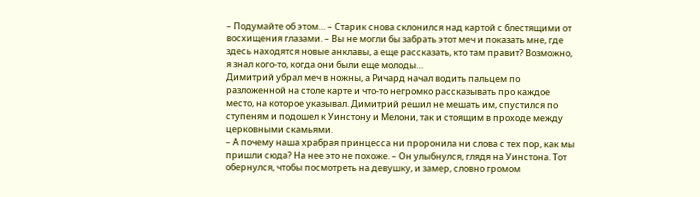– Подумайте об этом… – Старик снова склонился над картой с блестящими от восхищения глазами. – Вы не могли бы забрать этот меч и показать мне, где здесь находятся новые анклавы, а еще рассказать, кто там правит? Возможно, я знал кого-то, когда они были еще молоды…
Димитрий убрал меч в ножны, а Ричард начал водить пальцем по разложенной на столе карте и что-то негромко рассказывать про каждое место, на которое указывал. Димитрий решил не мешать им, спустился по ступеням и подошел к Уинстону и Мелони, так и стоящим в проходе между церковными скамьями.
– А почему наша храбрая принцесса ни проронила ни слова с тех пор, как мы пришли сюда? На нее это не похоже. – Он улыбнулся, глядя на Уинстона. Тот обернулся, чтобы посмотреть на девушку, и замер, словно громом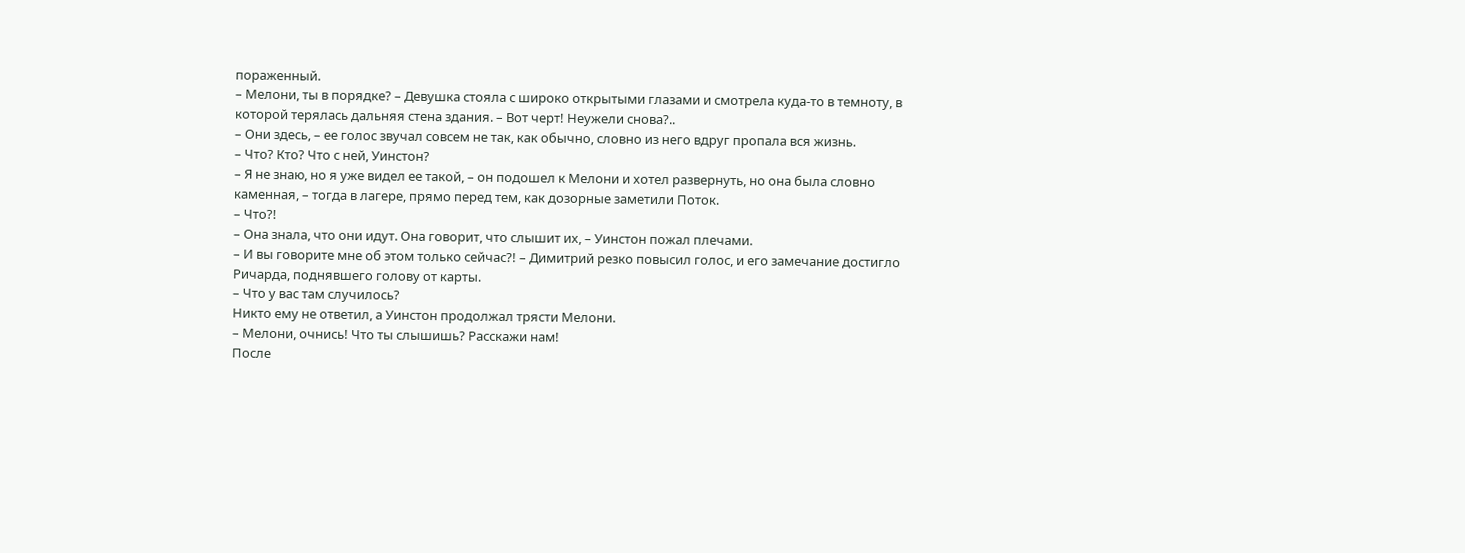пораженный.
– Мелони, ты в порядке? – Девушка стояла с широко открытыми глазами и смотрела куда-то в темноту, в которой терялась дальняя стена здания. – Вот черт! Неужели снова?..
– Они здесь, – ее голос звучал совсем не так, как обычно, словно из него вдруг пропала вся жизнь.
– Что? Кто? Что с ней, Уинстон?
– Я не знаю, но я уже видел ее такой, – он подошел к Мелони и хотел развернуть, но она была словно каменная, – тогда в лагере, прямо перед тем, как дозорные заметили Поток.
– Что?!
– Она знала, что они идут. Она говорит, что слышит их, – Уинстон пожал плечами.
– И вы говорите мне об этом только сейчас?! – Димитрий резко повысил голос, и его замечание достигло Ричарда, поднявшего голову от карты.
– Что у вас там случилось?
Никто ему не ответил, а Уинстон продолжал трясти Мелони.
– Мелони, очнись! Что ты слышишь? Расскажи нам!
После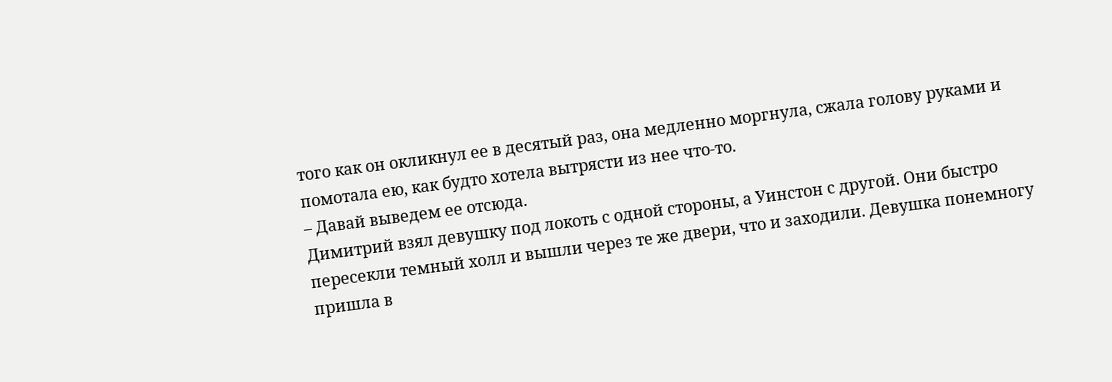того как он окликнул ее в десятый раз, она медленно моргнула, сжала голову руками и помотала ею, как будто хотела вытрясти из нее что-то.
– Давай выведем ее отсюда.
Димитрий взял девушку под локоть с одной стороны, а Уинстон с другой. Они быстро пересекли темный холл и вышли через те же двери, что и заходили. Девушка понемногу пришла в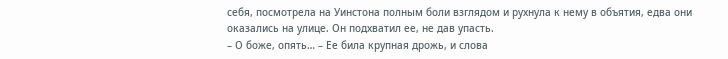себя, посмотрела на Уинстона полным боли взглядом и рухнула к нему в объятия, едва они оказались на улице. Он подхватил ее, не дав упасть.
– О боже, опять… – Ее била крупная дрожь, и слова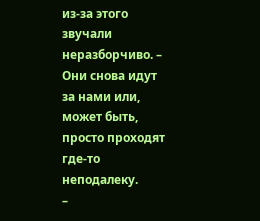из-за этого звучали неразборчиво. – Они снова идут за нами или, может быть, просто проходят где-то неподалеку.
–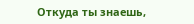Откуда ты знаешь,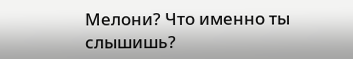Мелони? Что именно ты слышишь?